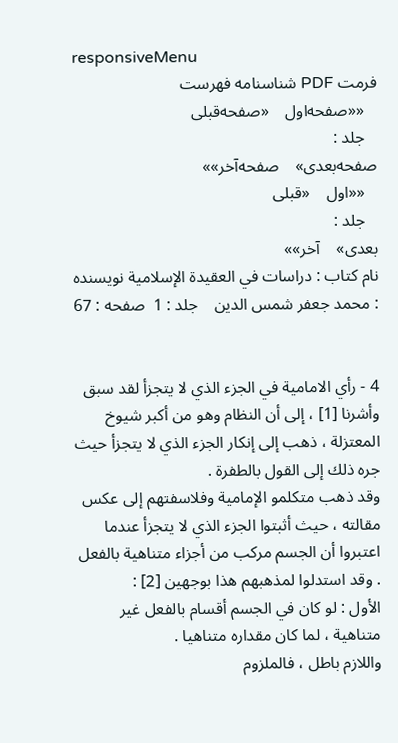responsiveMenu
فرمت PDF شناسنامه فهرست
   ««صفحه‌اول    «صفحه‌قبلی
   جلد :
صفحه‌بعدی»    صفحه‌آخر»»
   ««اول    «قبلی
   جلد :
بعدی»    آخر»»
نام کتاب : دراسات في العقيدة الإسلامية نویسنده : محمد جعفر شمس الدين    جلد : 1  صفحه : 67


4 - رأي الامامية في الجزء الذي لا يتجزأ لقد سبق وأشرنا [1] ، إلى أن النظام وهو من أكبر شيوخ المعتزلة ، ذهب إلى إنكار الجزء الذي لا يتجزأ حيث جره ذلك إلى القول بالطفرة .
وقد ذهب متكلمو الإمامية وفلاسفتهم إلى عكس مقالته ، حيث أثبتوا الجزء الذي لا يتجزأ عندما اعتبروا أن الجسم مركب من أجزاء متناهية بالفعل . وقد استدلوا لمذهبهم هذا بوجهين [2] :
الأول : لو كان في الجسم أقسام بالفعل غير متناهية ، لما كان مقداره متناهيا .
واللازم باطل ، فالملزوم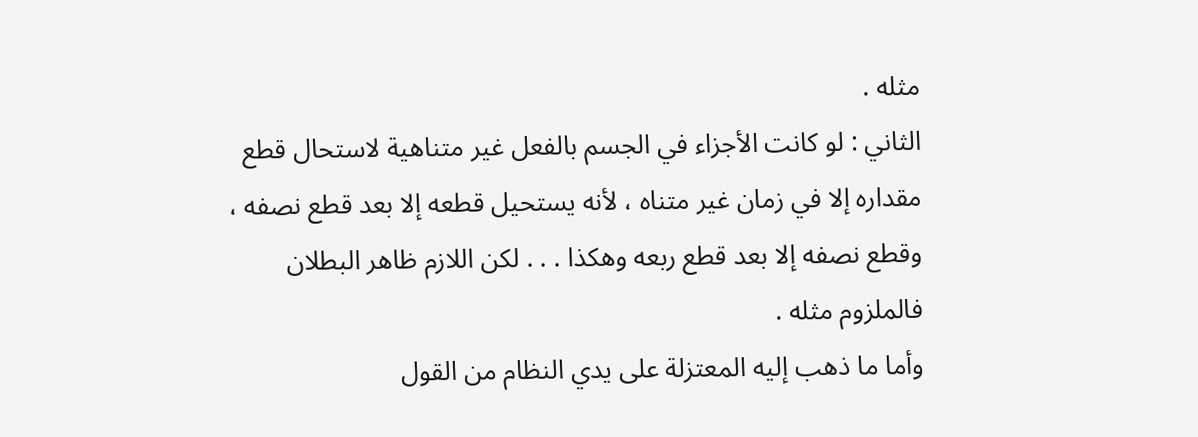مثله .
الثاني : لو كانت الأجزاء في الجسم بالفعل غير متناهية لاستحال قطع مقداره إلا في زمان غير متناه ، لأنه يستحيل قطعه إلا بعد قطع نصفه ، وقطع نصفه إلا بعد قطع ربعه وهكذا . . . لكن اللازم ظاهر البطلان فالملزوم مثله .
وأما ما ذهب إليه المعتزلة على يدي النظام من القول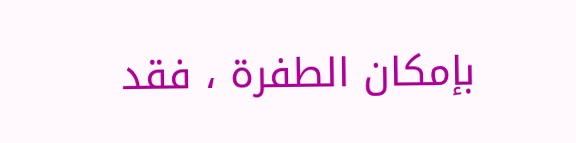بإمكان الطفرة ، فقد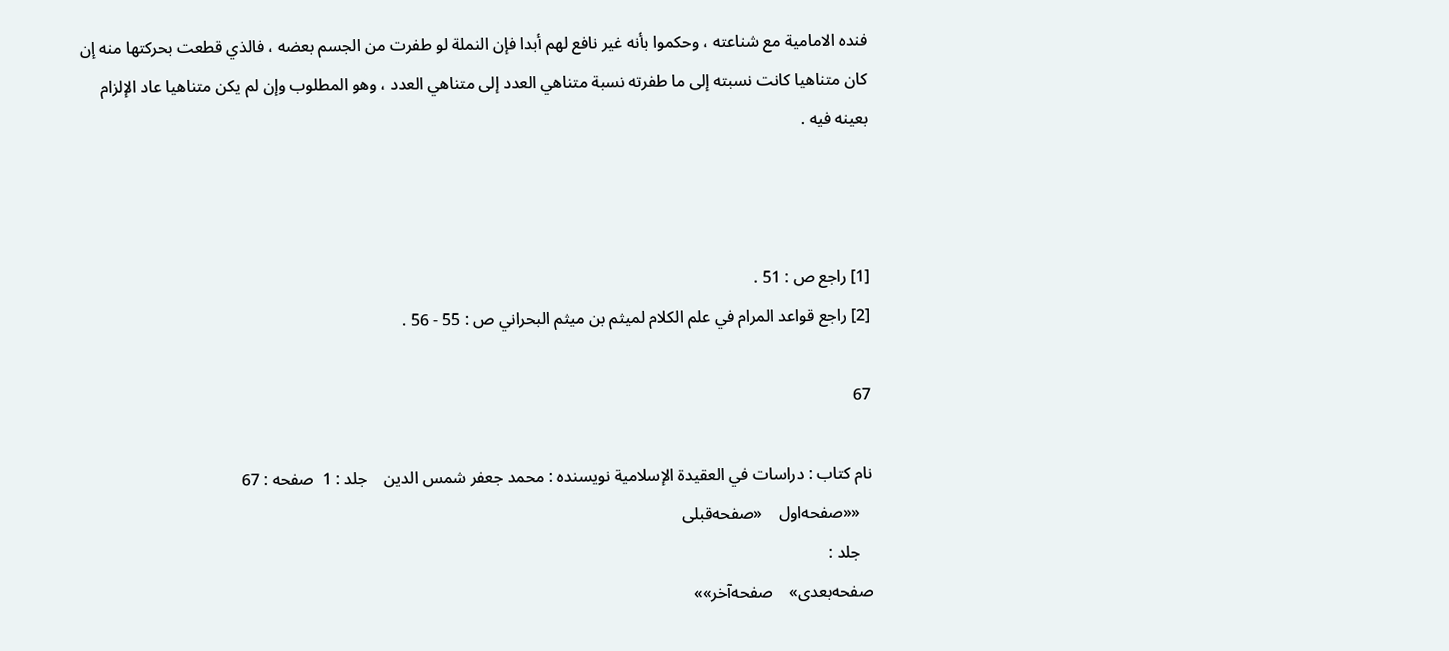فنده الامامية مع شناعته ، وحكموا بأنه غير نافع لهم أبدا فإن النملة لو طفرت من الجسم بعضه ، فالذي قطعت بحركتها منه إن كان متناهيا كانت نسبته إلى ما طفرته نسبة متناهي العدد إلى متناهي العدد ، وهو المطلوب وإن لم يكن متناهيا عاد الإلزام بعينه فيه .



[1] راجع ص : 51 .
[2] راجع قواعد المرام في علم الكلام لميثم بن ميثم البحراني ص : 55 - 56 .

67

نام کتاب : دراسات في العقيدة الإسلامية نویسنده : محمد جعفر شمس الدين    جلد : 1  صفحه : 67
   ««صفحه‌اول    «صفحه‌قبلی
   جلد :
صفحه‌بعدی»    صفحه‌آخر»»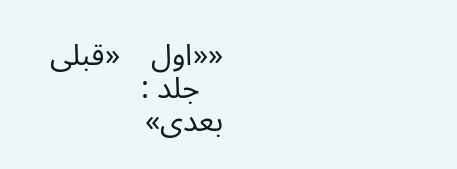««اول    «قبلی
   جلد :
بعدی»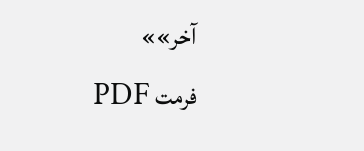آخر»»
فرمت PDF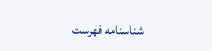شناسنامه فهرست